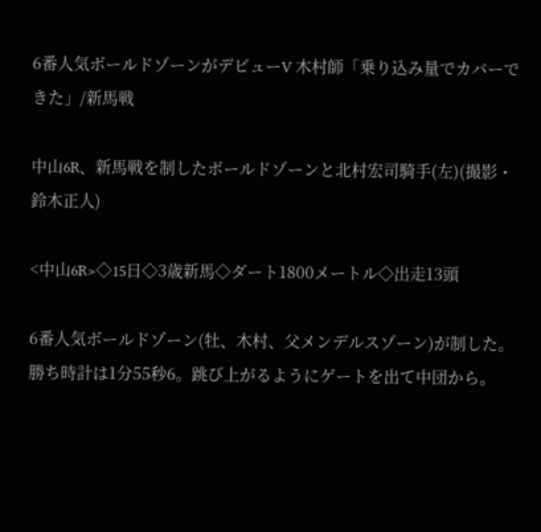6番人気ボールドゾーンがデビューV 木村師「乗り込み量でカバーできた」/新馬戦

中山6R、新馬戦を制したボールドゾーンと北村宏司騎手(左)(撮影・鈴木正人)

<中山6R>◇15日◇3歳新馬◇ダート1800メートル◇出走13頭

6番人気ボールドゾーン(牡、木村、父メンデルスゾーン)が制した。勝ち時計は1分55秒6。跳び上がるようにゲートを出て中団から。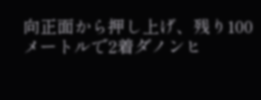向正面から押し上げ、残り100メートルで2着ダノンヒ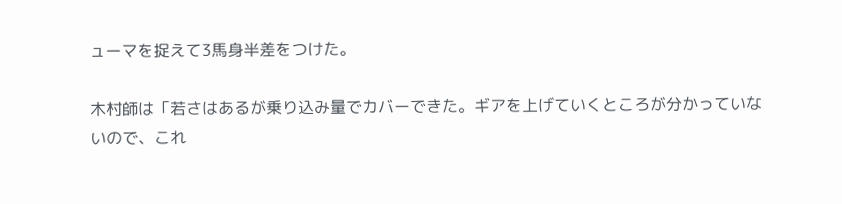ューマを捉えて3馬身半差をつけた。

木村師は「若さはあるが乗り込み量でカバーできた。ギアを上げていくところが分かっていないので、これ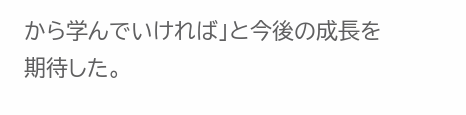から学んでいければ」と今後の成長を期待した。